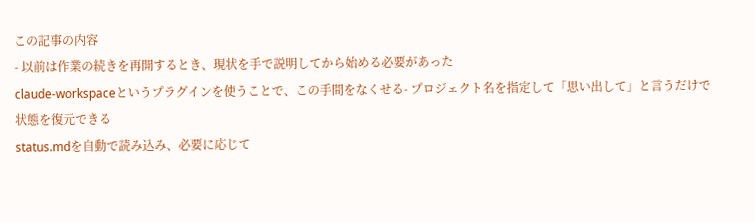この記事の内容
- 以前は作業の続きを再開するとき、現状を手で説明してから始める必要があった
claude-workspaceというプラグインを使うことで、この手間をなくせる- プロジェクト名を指定して「思い出して」と言うだけで状態を復元できる
status.mdを自動で読み込み、必要に応じて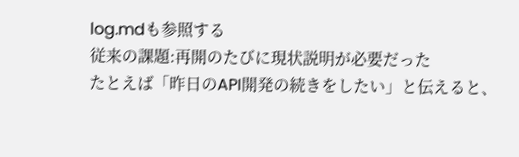log.mdも参照する
従来の課題:再開のたびに現状説明が必要だった
たとえば「昨日のAPI開発の続きをしたい」と伝えると、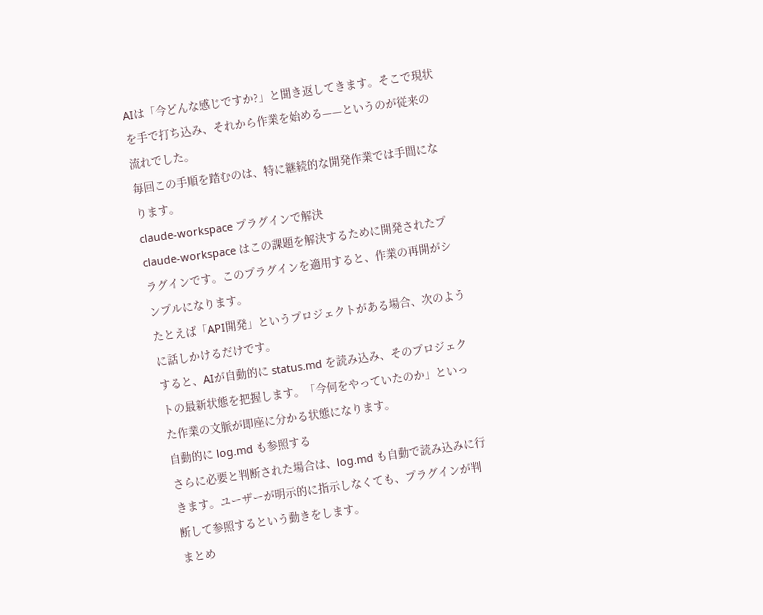AIは「今どんな感じですか?」と聞き返してきます。そこで現状を手で打ち込み、それから作業を始める——というのが従来の流れでした。
毎回この手順を踏むのは、特に継続的な開発作業では手間になります。
claude-workspace プラグインで解決
claude-workspace はこの課題を解決するために開発されたプラグインです。このプラグインを適用すると、作業の再開がシンプルになります。
たとえば「API開発」というプロジェクトがある場合、次のように話しかけるだけです。
すると、AIが自動的に status.md を読み込み、そのプロジェクトの最新状態を把握します。「今何をやっていたのか」といった作業の文脈が即座に分かる状態になります。
自動的に log.md も参照する
さらに必要と判断された場合は、log.md も自動で読み込みに行きます。ユーザーが明示的に指示しなくても、プラグインが判断して参照するという動きをします。
まとめ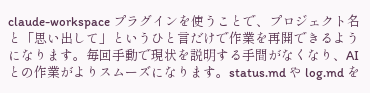claude-workspace プラグインを使うことで、プロジェクト名と「思い出して」というひと言だけで作業を再開できるようになります。毎回手動で現状を説明する手間がなくなり、AI との作業がよりスムーズになります。status.md や log.md を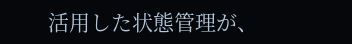活用した状態管理が、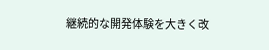継続的な開発体験を大きく改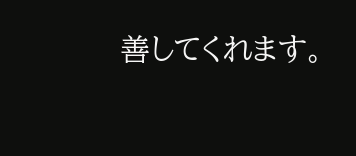善してくれます。